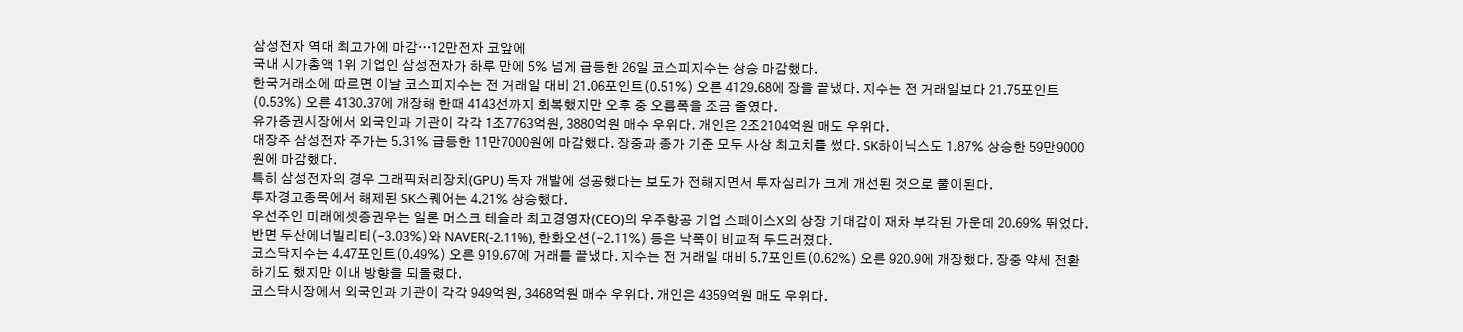삼성전자 역대 최고가에 마감…12만전자 코앞에
국내 시가총액 1위 기업인 삼성전자가 하루 만에 5% 넘게 급등한 26일 코스피지수는 상승 마감했다.
한국거래소에 따르면 이날 코스피지수는 전 거래일 대비 21.06포인트(0.51%) 오른 4129.68에 장을 끝냈다. 지수는 전 거래일보다 21.75포인트(0.53%) 오른 4130.37에 개장해 한때 4143선까지 회복했지만 오후 중 오름폭을 조금 줄였다.
유가증권시장에서 외국인과 기관이 각각 1조7763억원, 3880억원 매수 우위다. 개인은 2조2104억원 매도 우위다.
대장주 삼성전자 주가는 5.31% 급등한 11만7000원에 마감했다. 장중과 종가 기준 모두 사상 최고치를 썼다. SK하이닉스도 1.87% 상승한 59만9000원에 마감했다.
특히 삼성전자의 경우 그래픽처리장치(GPU) 독자 개발에 성공했다는 보도가 전해지면서 투자심리가 크게 개선된 것으로 풀이된다.
투자경고종목에서 해제된 SK스퀘어는 4.21% 상승했다.
우선주인 미래에셋증권우는 일론 머스크 테슬라 최고경영자(CEO)의 우주항공 기업 스페이스X의 상장 기대감이 재차 부각된 가운데 20.69% 뛰었다.
반면 두산에너빌리티(-3.03%)와 NAVER(-2.11%), 한화오션(-2.11%) 등은 낙폭이 비교적 두드러졌다.
코스닥지수는 4.47포인트(0.49%) 오른 919.67에 거래를 끝냈다. 지수는 전 거래일 대비 5.7포인트(0.62%) 오른 920.9에 개장했다. 장중 약세 전환하기도 했지만 이내 방향을 되돌렸다.
코스닥시장에서 외국인과 기관이 각각 949억원, 3468억원 매수 우위다. 개인은 4359억원 매도 우위다.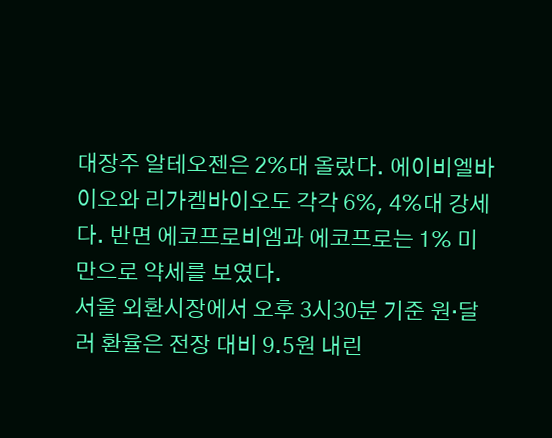대장주 알테오젠은 2%대 올랐다. 에이비엘바이오와 리가켐바이오도 각각 6%, 4%대 강세다. 반면 에코프로비엠과 에코프로는 1% 미만으로 약세를 보였다.
서울 외환시장에서 오후 3시30분 기준 원·달러 환율은 전장 대비 9.5원 내린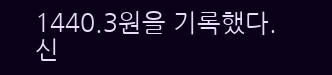1440.3원을 기록했다.
신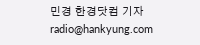민경 한경닷컴 기자 radio@hankyung.com